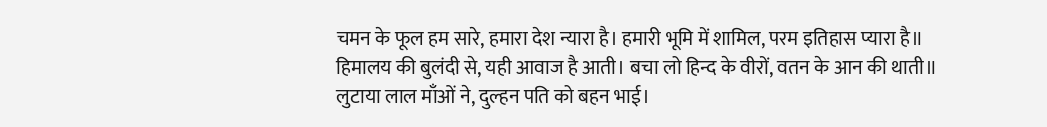चमन के फूल हम सारे, हमारा देश न्यारा है। हमारी भूमि में शामिल, परम इतिहास प्यारा है॥ हिमालय की बुलंदी से, यही आवाज है आती। बचा लो हिन्द के वीरों, वतन के आन की थाती॥ लुटाया लाल माँओं ने, दुल्हन पति को बहन भाई।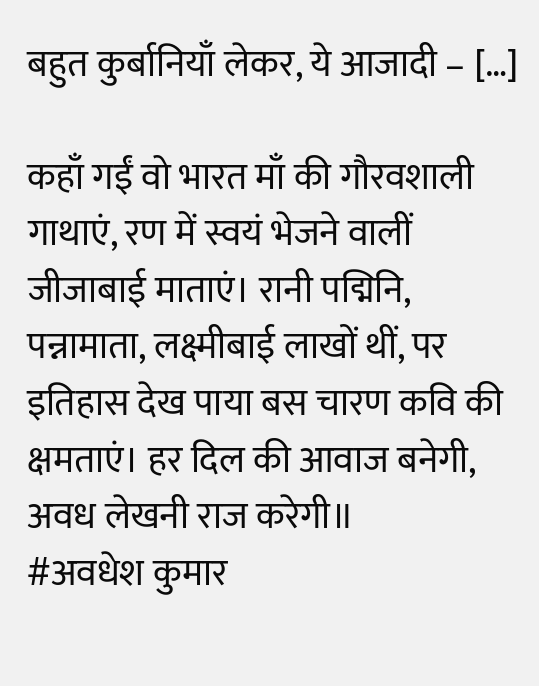बहुत कुर्बानियाँ लेकर, ये आजादी – […]

कहाँ गईं वो भारत माँ की गौरवशाली गाथाएं, रण में स्वयं भेजने वालीं जीजाबाई माताएं। रानी पद्मिनि, पन्नामाता, लक्ष्मीबाई लाखों थीं, पर इतिहास देख पाया बस चारण कवि की क्षमताएं। हर दिल की आवाज बनेगी, अवध लेखनी राज करेगी॥                 #अवधेश कुमार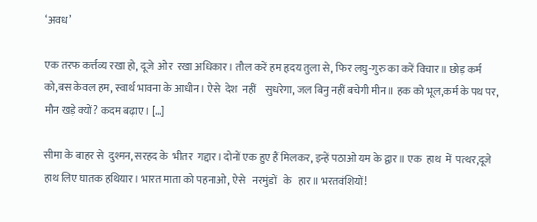‘अवध’

एक तरफ कर्त्तव्य रखा हो, दूजे  ओर  रखा अधिकार। तौल करें हम हृदय तुला से, फिर लघु-गुरु का करें विचार॥ छोड़ कर्म को,बस केवल हम, स्वार्थ भावना के आधीन। ऐसे  देश  नहीं    सुधरेगा, जल बिनु नहीं बचेगी मीन॥ हक को भूल,कर्म के पथ पर, मौन खड़े क्यों? कदम बढ़ाए। […]

सीमा के बाहर से  दुश्मन, सरहद के  भीतर  गद्दार। दोनों एक हुए हैं मिलकर, इन्हें पठाओ यम के द्वार॥ एक  हाथ  में  पत्थर,दूजे हाथ लिए घातक हथियार। भारत माता को पहनाओ, ऐसे   नरमुंडों   के   हार॥ भरतवंशियों!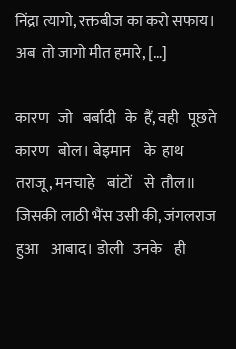निंद्रा त्यागो, रक्तबीज का करो सफाय। अब  तो जागो मीत हमारे, […]

कारण   जो   बर्बादी   के  हैं, वही   पूछते   कारण   बोल। बेइमान    के  हाथ     तराजू, मनचाहे    बांटों    से  तौल॥ जिसकी लाठी भैंस उसी की, जंगलराज   हुआ    आबाद। डोली   उनके    ही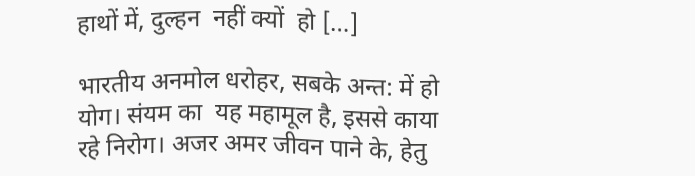हाथों में, दुल्हन  नहीं क्यों  हो […]

भारतीय अनमोल धरोहर, सबके अन्त: में हो योग। संयम का  यह महामूल है, इससे काया रहे निरोग। अजर अमर जीवन पाने के, हेतु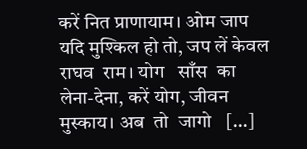करें नित प्राणायाम। ओम जाप यदि मुश्किल हो तो, जप लें केवल राघव  राम। योग   साँस  का लेना-देना, करें योग, जीवन  मुस्काय। अब  तो  जागो   […]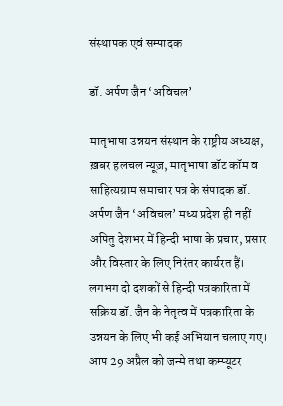संस्थापक एवं सम्पादक

डॉ. अर्पण जैन ‘अविचल’

मातृभाषा उन्नयन संस्थान के राष्ट्रीय अध्यक्ष, ख़बर हलचल न्यूज़, मातृभाषा डॉट कॉम व साहित्यग्राम समाचार पत्र के संपादक डॉ. अर्पण जैन ‘अविचल’ मध्य प्रदेश ही नहीं अपितु देशभर में हिन्दी भाषा के प्रचार, प्रसार और विस्तार के लिए निरंतर कार्यरत हैं। लगभग दो दशकों से हिन्दी पत्रकारिता में सक्रिय डॉ. जैन के नेतृत्व में पत्रकारिता के उन्नयन के लिए भी कई अभियान चलाए गए। आप 29 अप्रैल को जन्मे तथा कम्प्यूटर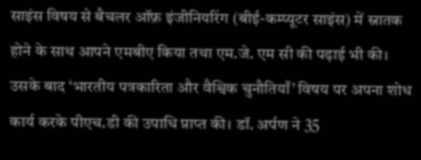साइंस विषय से बैचलर ऑफ़ इंजीनियरिंग (बीई-कम्प्यूटर साइंस) में स्नातक होने के साथ आपने एमबीए किया तथा एम.जे. एम सी की पढ़ाई भी की। उसके बाद ‘भारतीय पत्रकारिता और वैश्विक चुनौतियाँ’ विषय पर अपना शोध कार्य करके पीएच.डी की उपाधि प्राप्त की। डॉ. अर्पण ने 35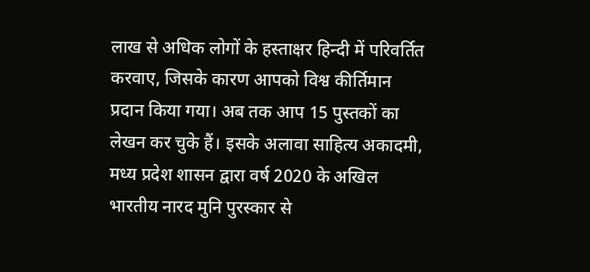लाख से अधिक लोगों के हस्ताक्षर हिन्दी में परिवर्तित करवाए, जिसके कारण आपको विश्व कीर्तिमान प्रदान किया गया। अब तक आप 15 पुस्तकों का लेखन कर चुके हैं। इसके अलावा साहित्य अकादमी, मध्य प्रदेश शासन द्वारा वर्ष 2020 के अखिल भारतीय नारद मुनि पुरस्कार से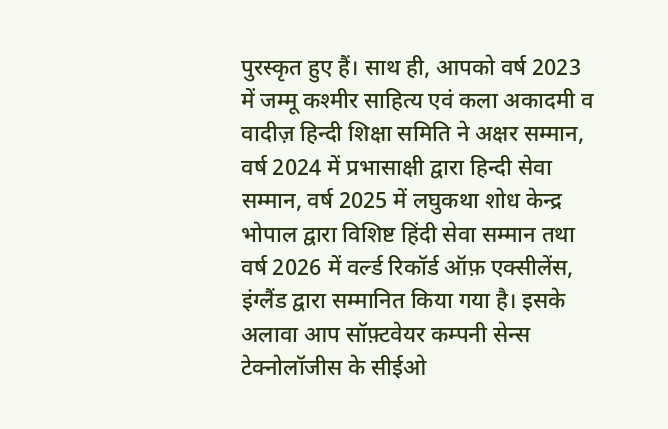पुरस्कृत हुए हैं। साथ ही, आपको वर्ष 2023 में जम्मू कश्मीर साहित्य एवं कला अकादमी व वादीज़ हिन्दी शिक्षा समिति ने अक्षर सम्मान, वर्ष 2024 में प्रभासाक्षी द्वारा हिन्दी सेवा सम्मान, वर्ष 2025 में लघुकथा शोध केन्द्र भोपाल द्वारा विशिष्ट हिंदी सेवा सम्मान तथा वर्ष 2026 में वर्ल्ड रिकॉर्ड ऑफ़ एक्सीलेंस, इंग्लैंड द्वारा सम्मानित किया गया है। इसके अलावा आप सॉफ़्टवेयर कम्पनी सेन्स टेक्नोलॉजीस के सीईओ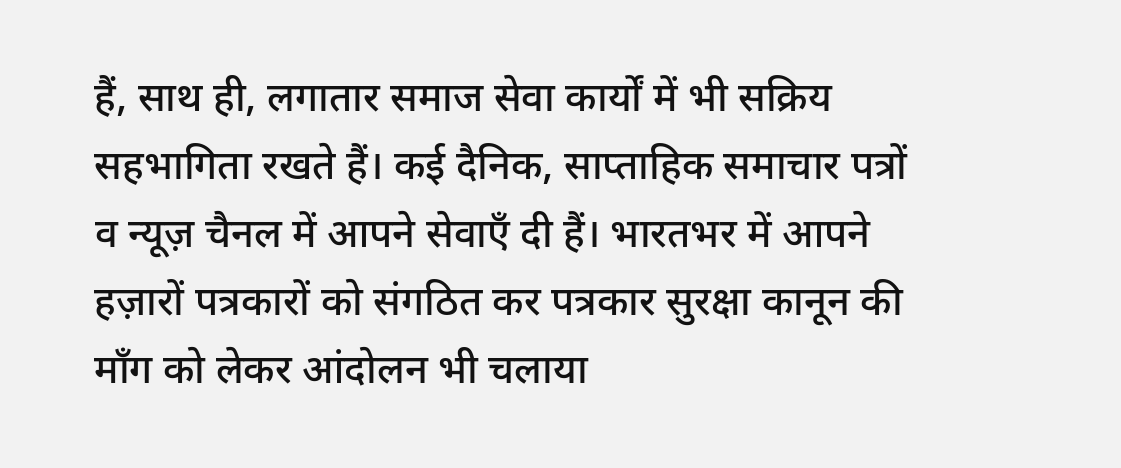हैं, साथ ही, लगातार समाज सेवा कार्यों में भी सक्रिय सहभागिता रखते हैं। कई दैनिक, साप्ताहिक समाचार पत्रों व न्यूज़ चैनल में आपने सेवाएँ दी हैं। भारतभर में आपने हज़ारों पत्रकारों को संगठित कर पत्रकार सुरक्षा कानून की माँग को लेकर आंदोलन भी चलाया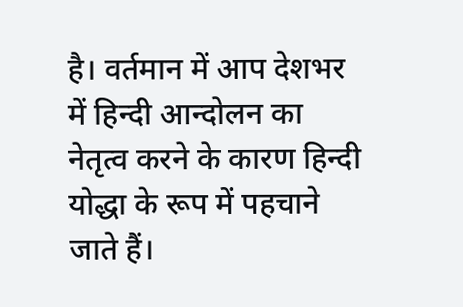है। वर्तमान में आप देशभर में हिन्दी आन्दोलन का नेतृत्व करने के कारण हिन्दी योद्धा के रूप में पहचाने जाते हैं।